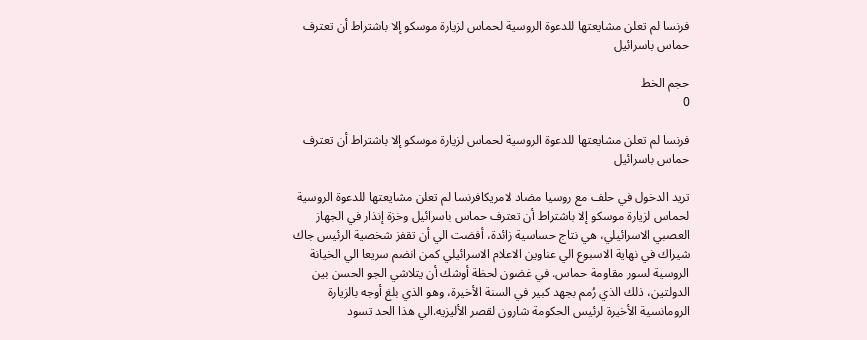فرنسا لم تعلن مشايعتها للدعوة الروسية لحماس لزيارة موسكو إلا باشتراط أن تعترف حماس باسرائيل

حجم الخط
0

فرنسا لم تعلن مشايعتها للدعوة الروسية لحماس لزيارة موسكو إلا باشتراط أن تعترف حماس باسرائيل

تريد الدخول في حلف مع روسيا مضاد لامريكافرنسا لم تعلن مشايعتها للدعوة الروسية لحماس لزيارة موسكو إلا باشتراط أن تعترف حماس باسرائيل وخزة إنذار في الجهاز العصبي الاسرائيلي، هي نتاج حساسية زائدة، أفضت الي أن تقفز شخصية الرئيس جاك شيراك في نهاية الاسبوع الي عناوين الاعلام الاسرائيلي كمن انضم سريعا الي الخيانة الروسية لسور مقاومة حماس. في غضون لحظة أوشك أن يتلاشي الجو الحسن بين الدولتين، ذلك الذي رُمم بجهد كبير في السنة الأخيرة، وهو الذي بلغ أوجه بالزيارة الرومانسية الأخيرة لرئيس الحكومة شارون لقصر الأليزيه.الي هذا الحد تسود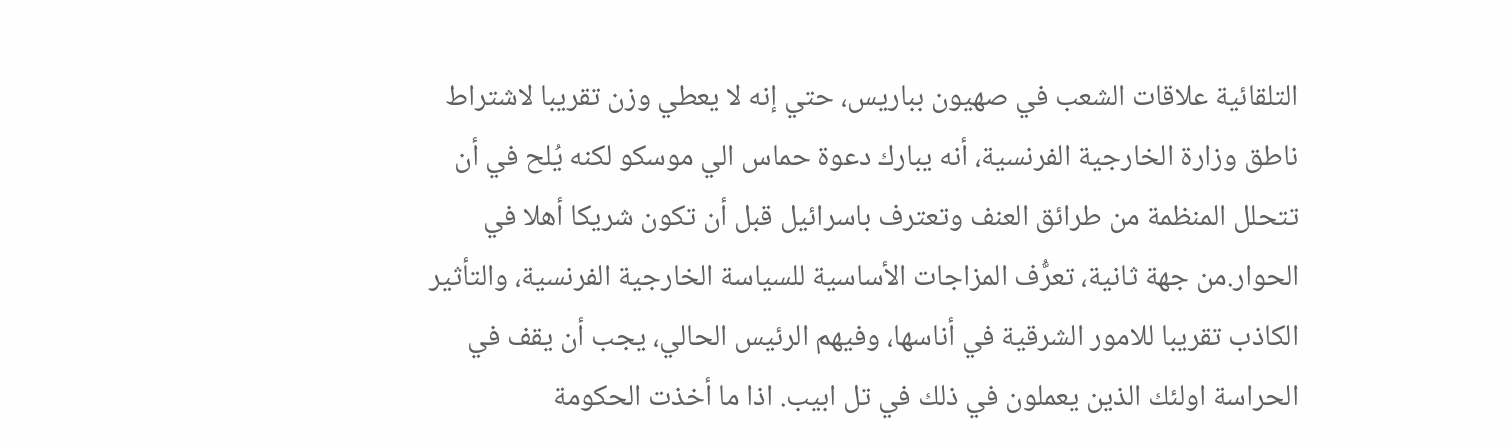التلقائية علاقات الشعب في صهيون بباريس، حتي إنه لا يعطي وزن تقريبا لاشتراط ناطق وزارة الخارجية الفرنسية، أنه يبارك دعوة حماس الي موسكو لكنه يُلح في أن تتحلل المنظمة من طرائق العنف وتعترف باسرائيل قبل أن تكون شريكا أهلا في الحوار.من جهة ثانية، تعرُّف المزاجات الأساسية للسياسة الخارجية الفرنسية، والتأثير الكاذب تقريبا للامور الشرقية في أناسها، وفيهم الرئيس الحالي، يجب أن يقف في الحراسة اولئك الذين يعملون في ذلك في تل ابيب. اذا ما أخذت الحكومة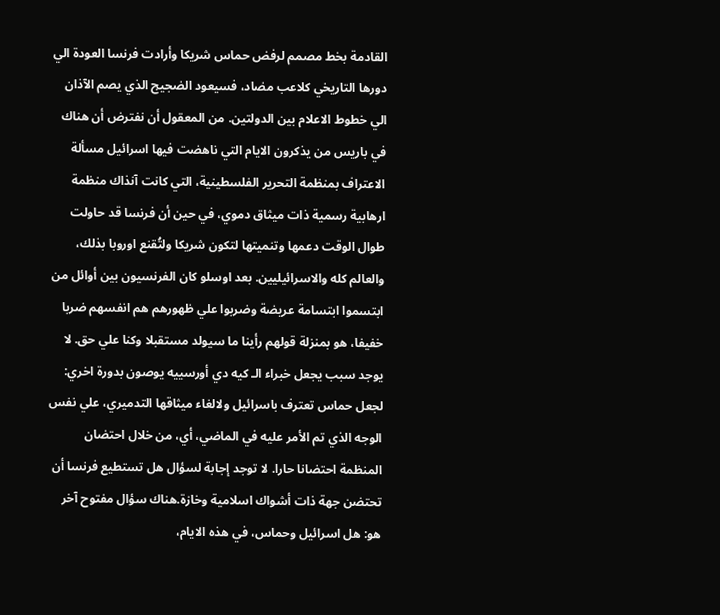القادمة بخط مصمم لرفض حماس شريكا وأرادت فرنسا العودة الي دورها التاريخي كلاعب مضاد، فسيعود الضجيج الذي يصم الآذان الي خطوط الاعلام بين الدولتين. من المعقول أن نفترض أن هناك في باريس من يذكرون الايام التي ناهضت فيها اسرائيل مسألة الاعتراف بمنظمة التحرير الفلسطينية، التي كانت آنذاك منظمة ارهابية رسمية ذات ميثاق دموي، في حين أن فرنسا قد حاولت طوال الوقت دعمها وتنميتها لتكون شريكا ولتُقنع اوروبا بذلك، والعالم كله والاسرائيليين. بعد اوسلو كان الفرنسيون بين أوائل من ابتسموا ابتسامة عريضة وضربوا علي ظهورهم هم انفسهم ضربا خفيفا، هو بمنزلة قولهم رأينا ما سيولد مستقبلا وكنا علي حق. لا يوجد سبب يجعل خبراء الـ كيه دي أورسييه يوصون بدورة اخري: لجعل حماس تعترف باسرائيل ولالغاء ميثاقها التدميري، علي نفس الوجه الذي تم الأمر عليه في الماضي، أي، من خلال احتضان المنظمة احتضانا حارا. لا توجد إجابة لسؤال هل تستطيع فرنسا أن تحتضن جهة ذات أشواك اسلامية وخازة.هناك سؤال مفتوح آخر هو: هل اسرائيل وحماس، في هذه الايام،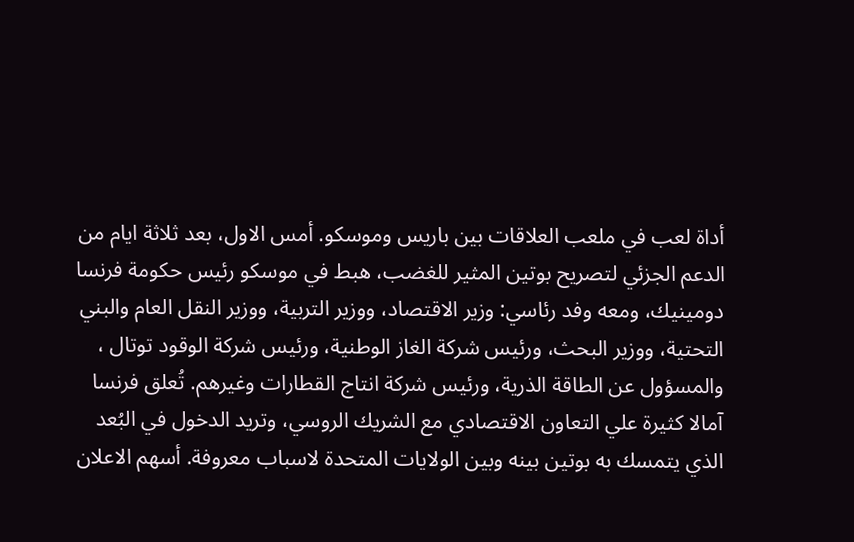أداة لعب في ملعب العلاقات بين باريس وموسكو. أمس الاول، بعد ثلاثة ايام من الدعم الجزئي لتصريح بوتين المثير للغضب، هبط في موسكو رئيس حكومة فرنسا دومينيك، ومعه وفد رئاسي: وزير الاقتصاد، ووزير التربية، ووزير النقل العام والبني التحتية، ووزير البحث، ورئيس شركة الغاز الوطنية، ورئيس شركة الوقود توتال ، والمسؤول عن الطاقة الذرية، ورئيس شركة انتاج القطارات وغيرهم. تُعلق فرنسا آمالا كثيرة علي التعاون الاقتصادي مع الشريك الروسي، وتريد الدخول في البُعد الذي يتمسك به بوتين بينه وبين الولايات المتحدة لاسباب معروفة. أسهم الاعلان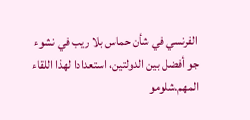الفرنسي في شأن حماس بلا ريب في نشوء جو أفضل بين الدولتين، استعدادا لهذا اللقاء المهم.شلومو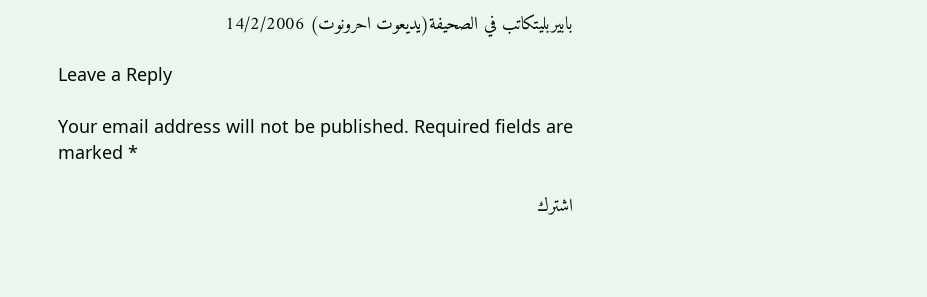بابيربليتكاتب في الصحيفة(يديعوت احرونوت) 14/2/2006

Leave a Reply

Your email address will not be published. Required fields are marked *

اشترك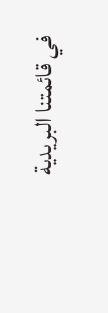في قائمتنا البريدية